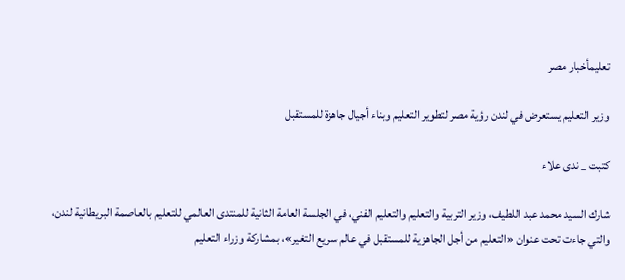تعليمأخبار مصر

وزير التعليم يستعرض في لندن رؤية مصر لتطوير التعليم وبناء أجيال جاهزة للمستقبل

كتبت _ ندى علاء

شارك السيد محمد عبد اللطيف، وزير التربية والتعليم والتعليم الفني، في الجلسة العامة الثانية للمنتدى العالمي للتعليم بالعاصمة البريطانية لندن، والتي جاءت تحت عنوان «التعليم من أجل الجاهزية للمستقبل في عالم سريع التغير»، بمشاركة وزراء التعليم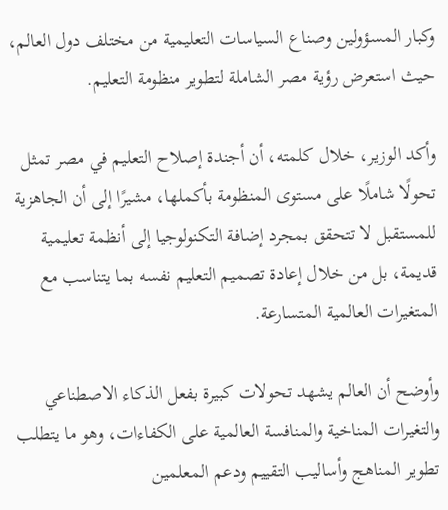وكبار المسؤولين وصناع السياسات التعليمية من مختلف دول العالم، حيث استعرض رؤية مصر الشاملة لتطوير منظومة التعليم.

وأكد الوزير، خلال كلمته، أن أجندة إصلاح التعليم في مصر تمثل تحولًا شاملًا على مستوى المنظومة بأكملها، مشيرًا إلى أن الجاهزية للمستقبل لا تتحقق بمجرد إضافة التكنولوجيا إلى أنظمة تعليمية قديمة، بل من خلال إعادة تصميم التعليم نفسه بما يتناسب مع المتغيرات العالمية المتسارعة.

وأوضح أن العالم يشهد تحولات كبيرة بفعل الذكاء الاصطناعي والتغيرات المناخية والمنافسة العالمية على الكفاءات، وهو ما يتطلب تطوير المناهج وأساليب التقييم ودعم المعلمين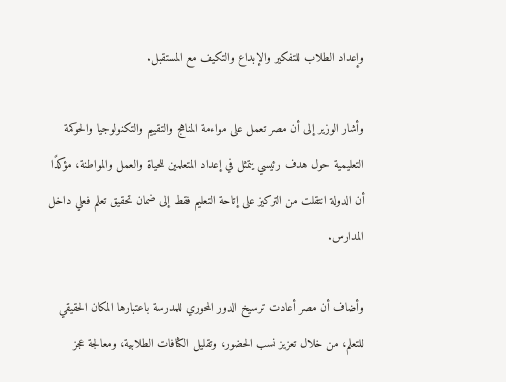وإعداد الطلاب للتفكير والإبداع والتكيف مع المستقبل.

وأشار الوزير إلى أن مصر تعمل على مواءمة المناهج والتقييم والتكنولوجيا والحوكمة التعليمية حول هدف رئيسي يتمثل في إعداد المتعلمين للحياة والعمل والمواطنة، مؤكدًا أن الدولة انتقلت من التركيز على إتاحة التعليم فقط إلى ضمان تحقيق تعلم فعلي داخل المدارس.

وأضاف أن مصر أعادت ترسيخ الدور المحوري للمدرسة باعتبارها المكان الحقيقي للتعلم، من خلال تعزيز نسب الحضور، وتقليل الكثافات الطلابية، ومعالجة عجز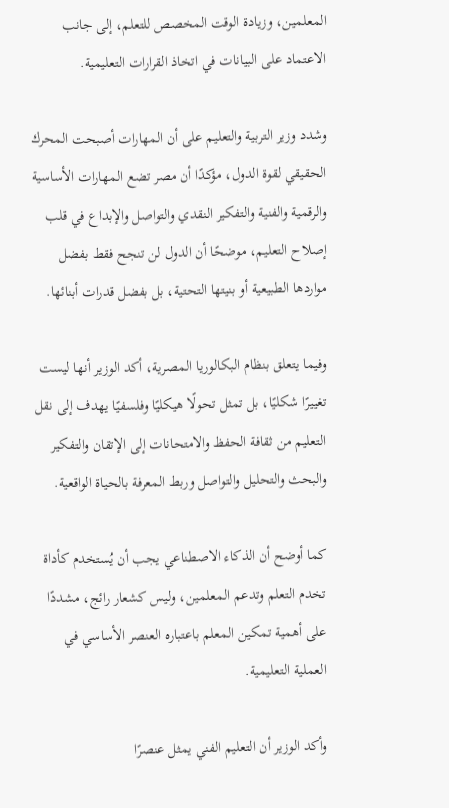المعلمين، وزيادة الوقت المخصص للتعلم، إلى جانب الاعتماد على البيانات في اتخاذ القرارات التعليمية.

وشدد وزير التربية والتعليم على أن المهارات أصبحت المحرك الحقيقي لقوة الدول، مؤكدًا أن مصر تضع المهارات الأساسية والرقمية والفنية والتفكير النقدي والتواصل والإبداع في قلب إصلاح التعليم، موضحًا أن الدول لن تنجح فقط بفضل مواردها الطبيعية أو بنيتها التحتية، بل بفضل قدرات أبنائها.

وفيما يتعلق بنظام البكالوريا المصرية، أكد الوزير أنها ليست تغييرًا شكليًا، بل تمثل تحولًا هيكليًا وفلسفيًا يهدف إلى نقل التعليم من ثقافة الحفظ والامتحانات إلى الإتقان والتفكير والبحث والتحليل والتواصل وربط المعرفة بالحياة الواقعية.

كما أوضح أن الذكاء الاصطناعي يجب أن يُستخدم كأداة تخدم التعلم وتدعم المعلمين، وليس كشعار رائج، مشددًا على أهمية تمكين المعلم باعتباره العنصر الأساسي في العملية التعليمية.

وأكد الوزير أن التعليم الفني يمثل عنصرًا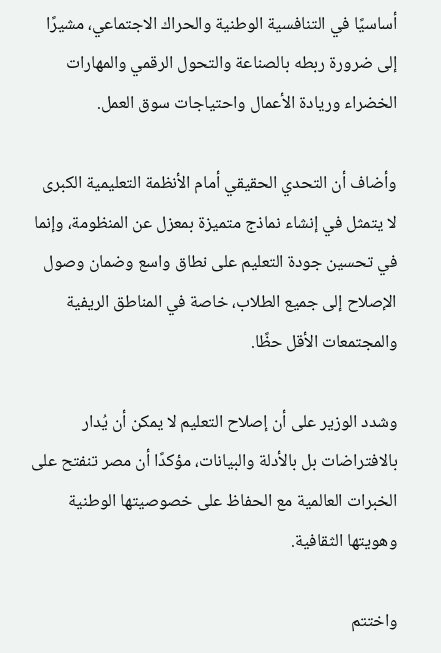أساسيًا في التنافسية الوطنية والحراك الاجتماعي، مشيرًا إلى ضرورة ربطه بالصناعة والتحول الرقمي والمهارات الخضراء وريادة الأعمال واحتياجات سوق العمل.

وأضاف أن التحدي الحقيقي أمام الأنظمة التعليمية الكبرى لا يتمثل في إنشاء نماذج متميزة بمعزل عن المنظومة، وإنما في تحسين جودة التعليم على نطاق واسع وضمان وصول الإصلاح إلى جميع الطلاب، خاصة في المناطق الريفية والمجتمعات الأقل حظًا.

وشدد الوزير على أن إصلاح التعليم لا يمكن أن يُدار بالافتراضات بل بالأدلة والبيانات، مؤكدًا أن مصر تنفتح على الخبرات العالمية مع الحفاظ على خصوصيتها الوطنية وهويتها الثقافية.

واختتم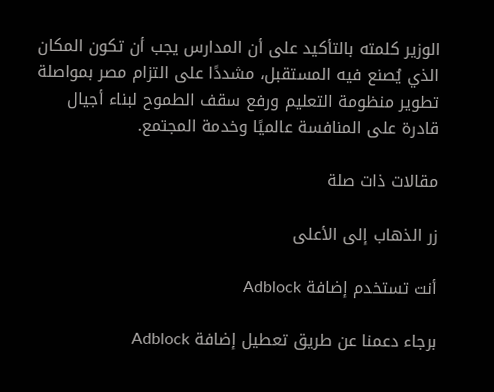الوزير كلمته بالتأكيد على أن المدارس يجب أن تكون المكان الذي يُصنع فيه المستقبل، مشددًا على التزام مصر بمواصلة تطوير منظومة التعليم ورفع سقف الطموح لبناء أجيال قادرة على المنافسة عالميًا وخدمة المجتمع.

مقالات ذات صلة

زر الذهاب إلى الأعلى

أنت تستخدم إضافة Adblock

برجاء دعمنا عن طريق تعطيل إضافة Adblock